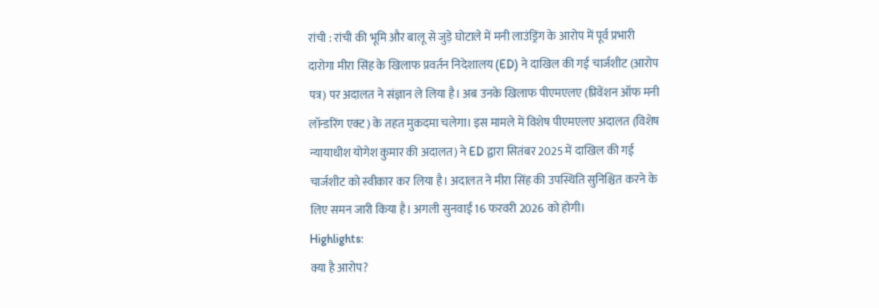रांची : रांची की भूमि और बालू से जुड़े घोटाले में मनी लाउंड्रिंग के आरोप में पूर्व प्रभारी दारोगा मीरा सिंह के खिलाफ प्रवर्तन निदेशालय (ED) ने दाखिल की गई चार्जशीट (आरोप पत्र) पर अदालत ने संज्ञान ले लिया है। अब उनके खिलाफ पीएमएलए (प्रिवेंशन ऑफ मनी लॉन्डरिंग एक्ट) के तहत मुकदमा चलेगा। इस मामले में विशेष पीएमएलए अदालत (विशेष न्यायाधीश योगेश कुमार की अदालत) ने ED द्वारा सितंबर 2025 में दाखिल की गई चार्जशीट को स्वीकार कर लिया है। अदालत ने मीरा सिंह की उपस्थिति सुनिश्चित करने के लिए समन जारी किया है। अगली सुनवाई 16 फरवरी 2026 को होगी।
Highlights:
क्या है आरोप?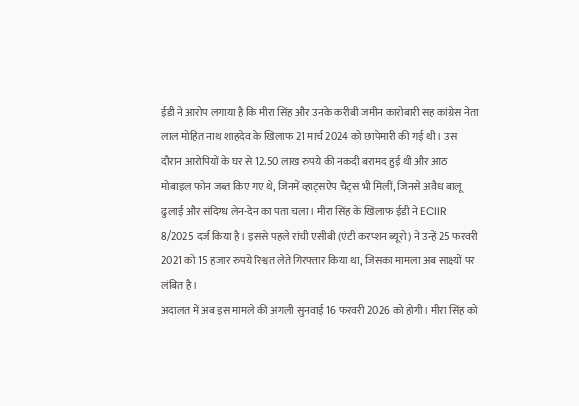ईडी ने आरोप लगाया है कि मीरा सिंह और उनके करीबी जमीन कारोबारी सह कांग्रेस नेता लाल मोहित नाथ शाहदेव के खिलाफ 21 मार्च 2024 को छापेमारी की गई थी। उस दौरान आरोपियों के घर से 12.50 लाख रुपये की नकदी बरामद हुई थी और आठ मोबाइल फोन जब्त किए गए थे, जिनमें व्हाट्सऐप चैट्स भी मिलीं, जिनसे अवैध बालू ढुलाई और संदिग्ध लेन-देन का पता चला। मीरा सिंह के खिलाफ ईडी ने ECIIR 8/2025 दर्ज किया है। इससे पहले रांची एसीबी (एंटी करप्शन ब्यूरो) ने उन्हें 25 फरवरी 2021 को 15 हजार रुपये रिश्वत लेते गिरफ्तार किया था, जिसका मामला अब साक्ष्यों पर लंबित है।
अदालत में अब इस मामले की अगली सुनवाई 16 फरवरी 2026 को होगी। मीरा सिंह को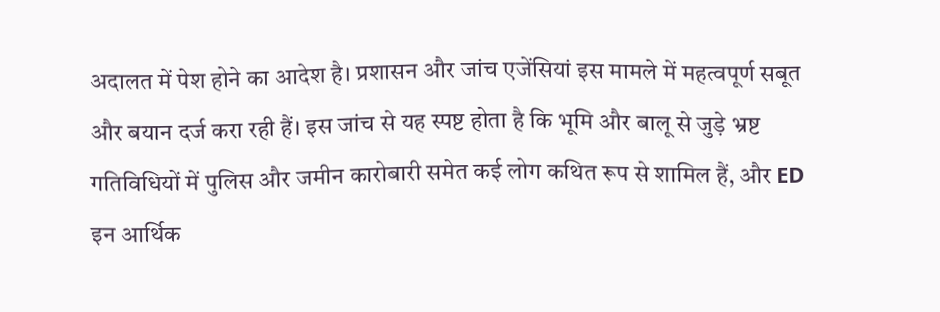अदालत में पेश होने का आदेश है। प्रशासन और जांच एजेंसियां इस मामले में महत्वपूर्ण सबूत और बयान दर्ज करा रही हैं। इस जांच से यह स्पष्ट होता है कि भूमि और बालू से जुड़े भ्रष्ट गतिविधियों में पुलिस और जमीन कारोबारी समेत कई लोग कथित रूप से शामिल हैं, और ED इन आर्थिक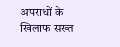अपराधों के खिलाफ सख्त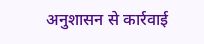अनुशासन से कार्रवाई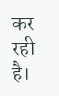कर रही है।